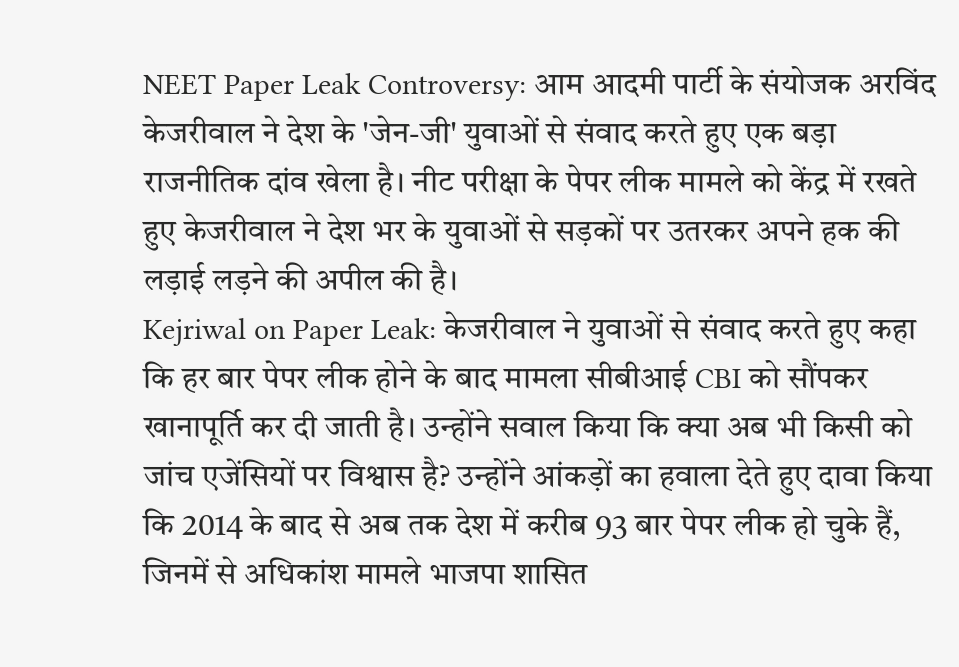NEET Paper Leak Controversy: आम आदमी पार्टी के संयोजक अरविंद केजरीवाल ने देश के 'जेन-जी' युवाओं से संवाद करते हुए एक बड़ा राजनीतिक दांव खेला है। नीट परीक्षा के पेपर लीक मामले को केंद्र में रखते हुए केजरीवाल ने देश भर के युवाओं से सड़कों पर उतरकर अपने हक की लड़ाई लड़ने की अपील की है।
Kejriwal on Paper Leak: केजरीवाल ने युवाओं से संवाद करते हुए कहा कि हर बार पेपर लीक होने के बाद मामला सीबीआई CBI को सौंपकर खानापूर्ति कर दी जाती है। उन्होंने सवाल किया कि क्या अब भी किसी को जांच एजेंसियों पर विश्वास है? उन्होंने आंकड़ों का हवाला देते हुए दावा किया कि 2014 के बाद से अब तक देश में करीब 93 बार पेपर लीक हो चुके हैं, जिनमें से अधिकांश मामले भाजपा शासित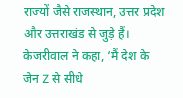राज्यों जैसे राजस्थान, उत्तर प्रदेश और उत्तराखंड से जुड़े हैं।
केजरीवाल ने कहा, ‘मैं देश के जेन Z से सीधे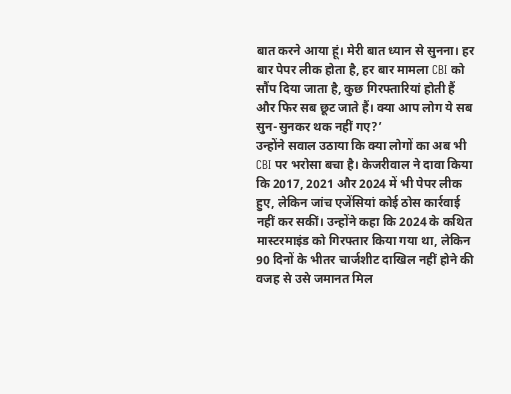बात करने आया हूं। मेरी बात ध्यान से सुनना। हर बार पेपर लीक होता है, हर बार मामला CBI को सौंप दिया जाता है, कुछ गिरफ्तारियां होती हैं और फिर सब छूट जाते हैं। क्या आप लोग ये सब सुन-सुनकर थक नहीं गए?’
उन्होंने सवाल उठाया कि क्या लोगों का अब भी CBI पर भरोसा बचा है। केजरीवाल ने दावा किया कि 2017, 2021 और 2024 में भी पेपर लीक हुए, लेकिन जांच एजेंसियां कोई ठोस कार्रवाई नहीं कर सकीं। उन्होंने कहा कि 2024 के कथित मास्टरमाइंड को गिरफ्तार किया गया था, लेकिन 90 दिनों के भीतर चार्जशीट दाखिल नहीं होने की वजह से उसे जमानत मिल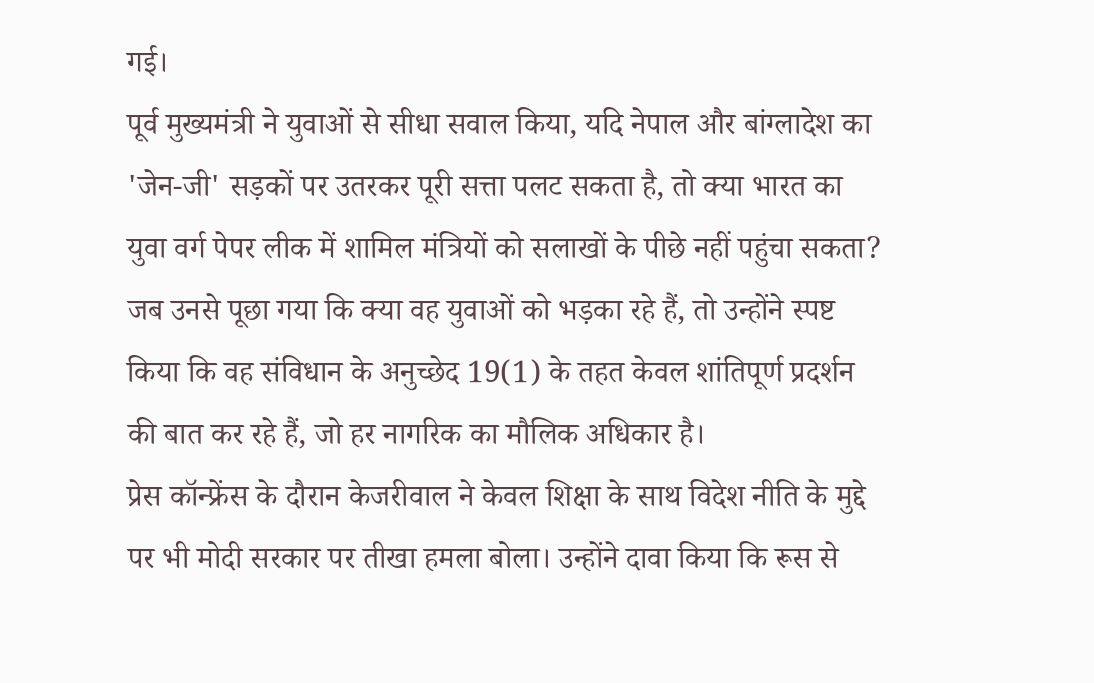गई।
पूर्व मुख्यमंत्री ने युवाओं से सीधा सवाल किया, यदि नेपाल और बांग्लादेश का 'जेन-जी' सड़कों पर उतरकर पूरी सत्ता पलट सकता है, तो क्या भारत का युवा वर्ग पेपर लीक में शामिल मंत्रियों को सलाखों के पीछे नहीं पहुंचा सकता? जब उनसे पूछा गया कि क्या वह युवाओं को भड़का रहे हैं, तो उन्होंने स्पष्ट किया कि वह संविधान के अनुच्छेद 19(1) के तहत केवल शांतिपूर्ण प्रदर्शन की बात कर रहे हैं, जो हर नागरिक का मौलिक अधिकार है।
प्रेस कॉन्फ्रेंस के दौरान केजरीवाल ने केवल शिक्षा के साथ विदेश नीति के मुद्दे पर भी मोदी सरकार पर तीखा हमला बोला। उन्होंने दावा किया कि रूस से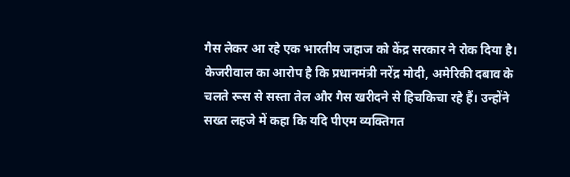गैस लेकर आ रहे एक भारतीय जहाज को केंद्र सरकार ने रोक दिया है। केजरीवाल का आरोप है कि प्रधानमंत्री नरेंद्र मोदी, अमेरिकी दबाव के चलते रूस से सस्ता तेल और गैस खरीदने से हिचकिचा रहे हैं। उन्होंने सख्त लहजे में कहा कि यदि पीएम व्यक्तिगत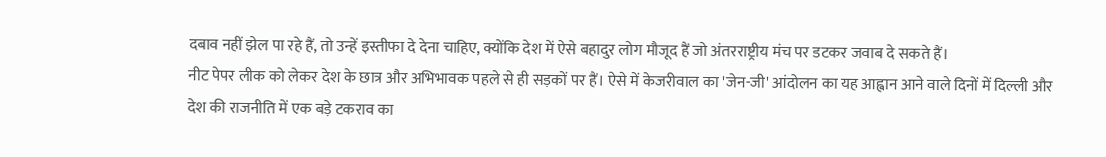दबाव नहीं झेल पा रहे हैं, तो उन्हें इस्तीफा दे देना चाहिए, क्योंकि देश में ऐसे बहादुर लोग मौजूद हैं जो अंतरराष्ट्रीय मंच पर डटकर जवाब दे सकते हैं।
नीट पेपर लीक को लेकर देश के छात्र और अभिभावक पहले से ही सड़कों पर हैं। ऐसे में केजरीवाल का 'जेन-जी' आंदोलन का यह आह्वान आने वाले दिनों में दिल्ली और देश की राजनीति में एक बड़े टकराव का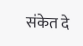संकेत दे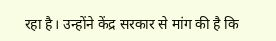रहा है। उन्होंने केंद्र सरकार से मांग की है कि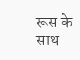रूस के साथ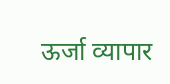ऊर्जा व्यापार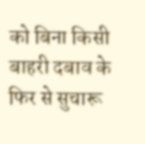को बिना किसी बाहरी दबाव के फिर से सुचारू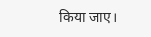किया जाए।